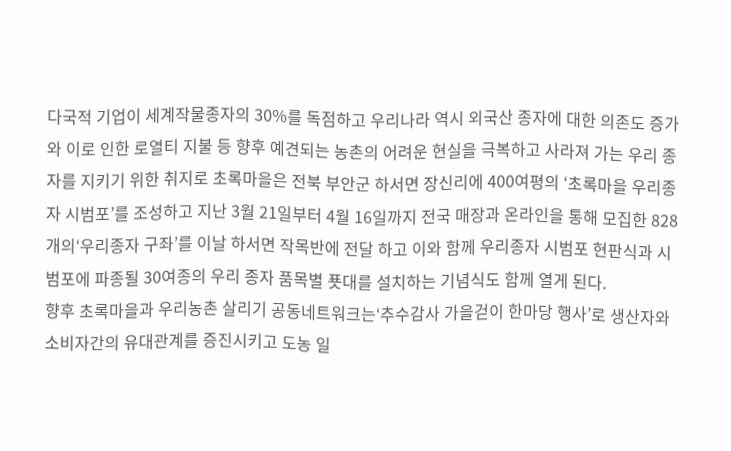다국적 기업이 세계작물종자의 30%를 독점하고 우리나라 역시 외국산 종자에 대한 의존도 증가와 이로 인한 로열티 지불 등 향후 예견되는 농촌의 어려운 현실을 극복하고 사라져 가는 우리 종자를 지키기 위한 취지로 초록마을은 전북 부안군 하서면 장신리에 400여평의 ‘초록마을 우리종자 시범포’를 조성하고 지난 3월 21일부터 4월 16일까지 전국 매장과 온라인을 통해 모집한 828개의‘우리종자 구좌’를 이날 하서면 작목반에 전달 하고 이와 함께 우리종자 시범포 현판식과 시범포에 파종될 30여종의 우리 종자 품목별 푯대를 설치하는 기념식도 함께 열게 된다.
향후 초록마을과 우리농촌 살리기 공동네트워크는‘추수감사 가을걷이 한마당 행사’로 생산자와 소비자간의 유대관계를 증진시키고 도농 일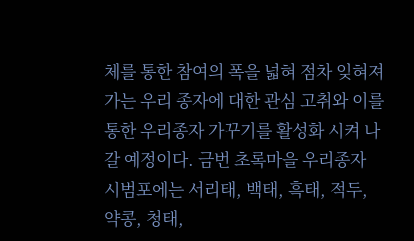체를 통한 참여의 폭을 넓혀 점차 잊혀져 가는 우리 종자에 대한 관심 고취와 이를 통한 우리종자 가꾸기를 활성화 시켜 나갈 예정이다. 금번 초록마을 우리종자 시범포에는 서리태, 백태, 흑태, 적두, 약콩, 청태,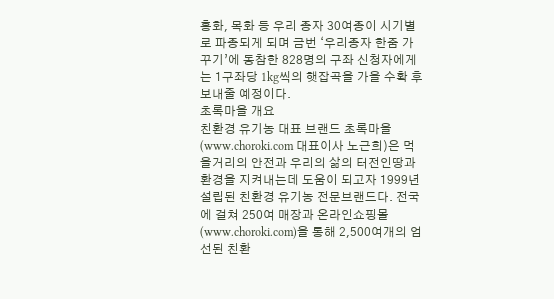홍화, 목화 등 우리 종자 30여종이 시기별로 파종되게 되며 금번 ‘우리종자 한줌 가꾸기’에 동참한 828명의 구좌 신청자에게는 1구좌당 1kg씩의 햇잡곡을 가을 수확 후 보내줄 예정이다.
초록마을 개요
친환경 유기농 대표 브랜드 초록마을(www.choroki.com 대표이사 노근희)은 먹을거리의 안전과 우리의 삶의 터전인땅과 환경을 지켜내는데 도움이 되고자 1999년 설립된 친환경 유기농 전문브랜드다. 전국에 걸쳐 250여 매장과 온라인쇼핑몰 (www.choroki.com)을 통해 2,500여개의 엄선된 친환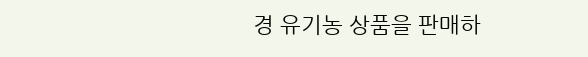경 유기농 상품을 판매하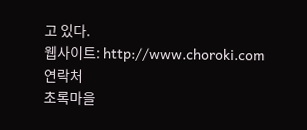고 있다.
웹사이트: http://www.choroki.com
연락처
초록마을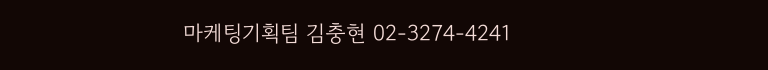마케팅기획팀 김충현 02-3274-4241